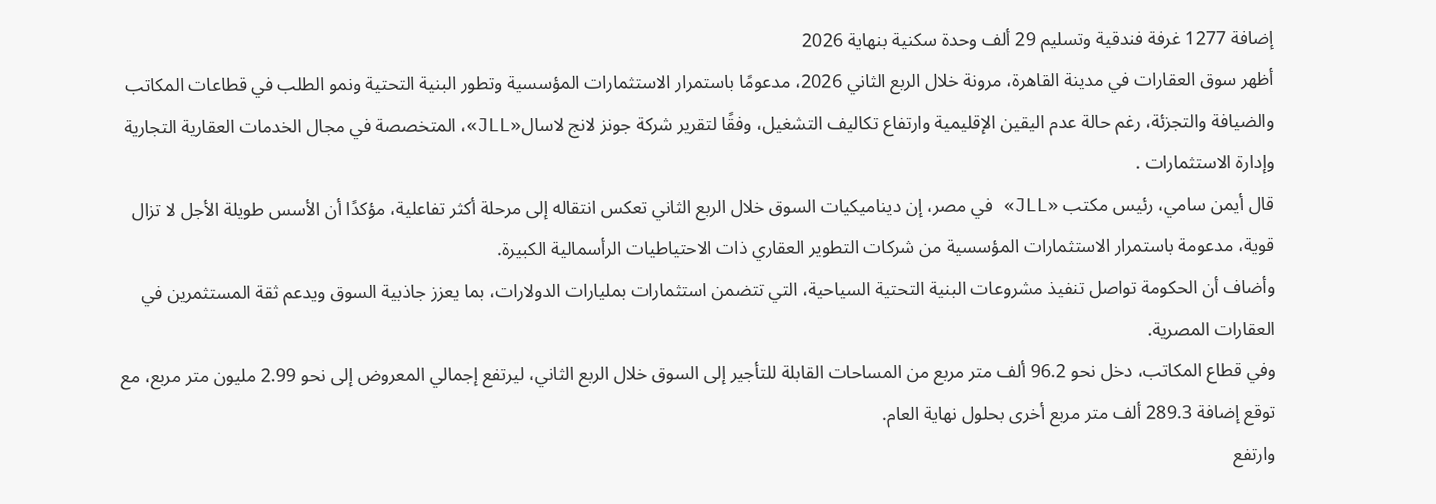إضافة 1277 غرفة فندقية وتسليم 29 ألف وحدة سكنية بنهاية 2026
أظهر سوق العقارات في مدينة القاهرة، مرونة خلال الربع الثاني 2026، مدعومًا باستمرار الاستثمارات المؤسسية وتطور البنية التحتية ونمو الطلب في قطاعات المكاتب والضيافة والتجزئة، رغم حالة عدم اليقين الإقليمية وارتفاع تكاليف التشغيل، وفقًا لتقرير شركة جونز لانج لاسال«JLL»، المتخصصة في مجال الخدمات العقارية التجارية وإدارة الاستثمارات .
قال أيمن سامي، رئيس مكتب «JLL» في مصر، إن ديناميكيات السوق خلال الربع الثاني تعكس انتقاله إلى مرحلة أكثر تفاعلية، مؤكدًا أن الأسس طويلة الأجل لا تزال قوية، مدعومة باستمرار الاستثمارات المؤسسية من شركات التطوير العقاري ذات الاحتياطيات الرأسمالية الكبيرة.
وأضاف أن الحكومة تواصل تنفيذ مشروعات البنية التحتية السياحية، التي تتضمن استثمارات بمليارات الدولارات، بما يعزز جاذبية السوق ويدعم ثقة المستثمرين في العقارات المصرية.
وفي قطاع المكاتب، دخل نحو 96.2 ألف متر مربع من المساحات القابلة للتأجير إلى السوق خلال الربع الثاني، ليرتفع إجمالي المعروض إلى نحو 2.99 مليون متر مربع، مع توقع إضافة 289.3 ألف متر مربع أخرى بحلول نهاية العام.
وارتفع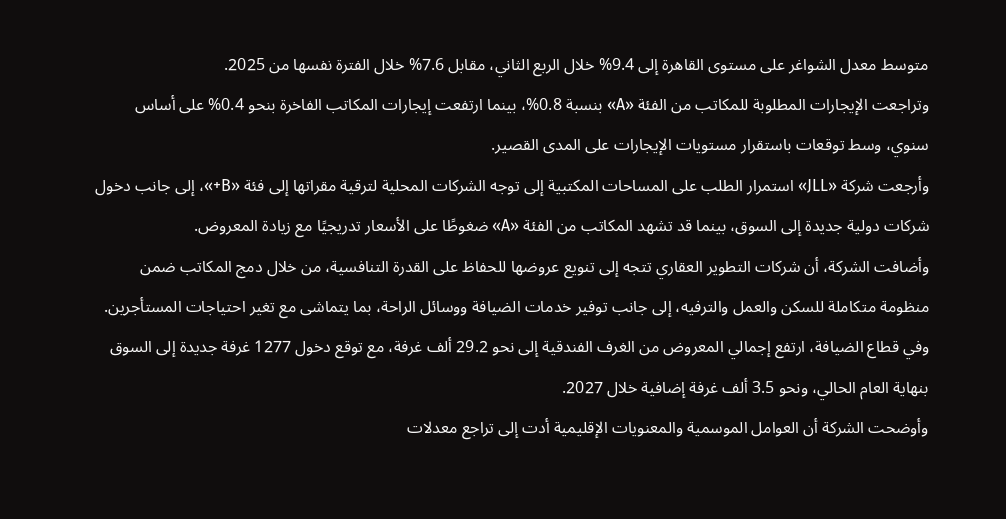متوسط معدل الشواغر على مستوى القاهرة إلى 9.4% خلال الربع الثاني، مقابل 7.6% خلال الفترة نفسها من 2025.
وتراجعت الإيجارات المطلوبة للمكاتب من الفئة «A» بنسبة 0.8%، بينما ارتفعت إيجارات المكاتب الفاخرة بنحو 0.4% على أساس سنوي، وسط توقعات باستقرار مستويات الإيجارات على المدى القصير.
وأرجعت شركة «JLL» استمرار الطلب على المساحات المكتبية إلى توجه الشركات المحلية لترقية مقراتها إلى فئة «B+»، إلى جانب دخول شركات دولية جديدة إلى السوق، بينما قد تشهد المكاتب من الفئة «A» ضغوطًا على الأسعار تدريجيًا مع زيادة المعروض.
وأضافت الشركة، أن شركات التطوير العقاري تتجه إلى تنويع عروضها للحفاظ على القدرة التنافسية، من خلال دمج المكاتب ضمن منظومة متكاملة للسكن والعمل والترفيه، إلى جانب توفير خدمات الضيافة ووسائل الراحة، بما يتماشى مع تغير احتياجات المستأجرين.
وفي قطاع الضيافة، ارتفع إجمالي المعروض من الغرف الفندقية إلى نحو 29.2 ألف غرفة، مع توقع دخول 1277 غرفة جديدة إلى السوق بنهاية العام الحالي، ونحو 3.5 ألف غرفة إضافية خلال 2027.
وأوضحت الشركة أن العوامل الموسمية والمعنويات الإقليمية أدت إلى تراجع معدلات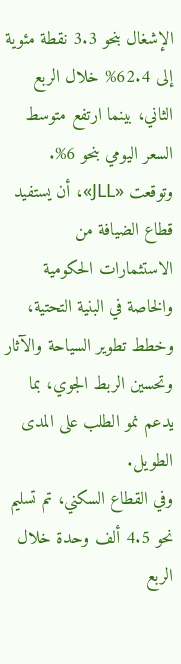الإشغال بنحو 3.3 نقطة مئوية إلى 62.4% خلال الربع الثاني، بينما ارتفع متوسط السعر اليومي بنحو 6%.
وتوقعت «JLL»، أن يستفيد قطاع الضيافة من الاستثمارات الحكومية والخاصة في البنية التحتية، وخطط تطوير السياحة والآثار وتحسين الربط الجوي، بما يدعم نمو الطلب على المدى الطويل.
وفي القطاع السكني، تم تسليم نحو 4.5 ألف وحدة خلال الربع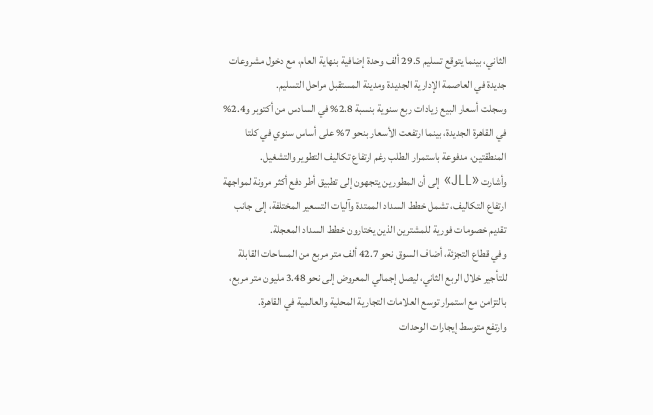الثاني، بينما يتوقع تسليم 29.5 ألف وحدة إضافية بنهاية العام، مع دخول مشروعات جديدة في العاصمة الإدارية الجديدة ومدينة المستقبل مراحل التسليم.
وسجلت أسعار البيع زيادات ربع سنوية بنسبة 2.8% في السادس من أكتوبر و2.4% في القاهرة الجديدة، بينما ارتفعت الأسعار بنحو 7% على أساس سنوي في كلتا المنطقتين، مدفوعة باستمرار الطلب رغم ارتفاع تكاليف التطوير والتشغيل.
وأشارت «JLL» إلى أن المطورين يتجهون إلى تطبيق أطر دفع أكثر مرونة لمواجهة ارتفاع التكاليف، تشمل خطط السداد الممتدة وآليات التسعير المختلفة، إلى جانب تقديم خصومات فورية للمشترين الذين يختارون خطط السداد المعجلة.
وفي قطاع التجزئة، أضاف السوق نحو 42.7 ألف متر مربع من المساحات القابلة للتأجير خلال الربع الثاني، ليصل إجمالي المعروض إلى نحو 3.48 مليون متر مربع، بالتزامن مع استمرار توسع العلامات التجارية المحلية والعالمية في القاهرة.
وارتفع متوسط إيجارات الوحدات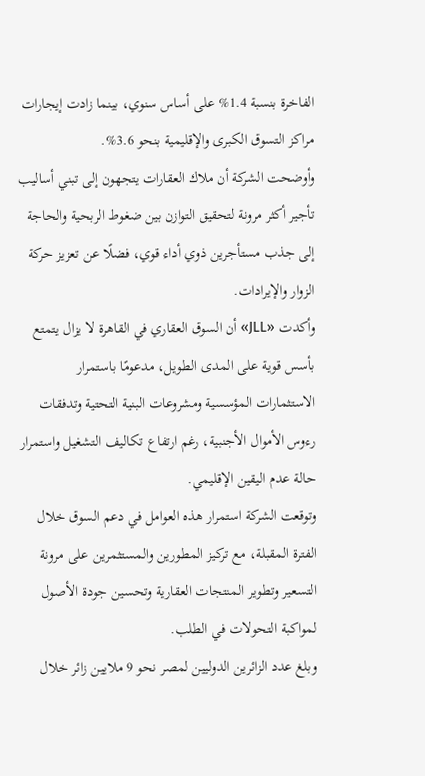الفاخرة بنسبة 1.4% على أساس سنوي، بينما زادت إيجارات مراكز التسوق الكبرى والإقليمية بنحو 3.6%.
وأوضحت الشركة أن ملاك العقارات يتجهون إلى تبني أساليب تأجير أكثر مرونة لتحقيق التوازن بين ضغوط الربحية والحاجة إلى جذب مستأجرين ذوي أداء قوي، فضلًا عن تعزيز حركة الزوار والإيرادات.
وأكدت «JLL» أن السوق العقاري في القاهرة لا يزال يتمتع بأسس قوية على المدى الطويل، مدعومًا باستمرار الاستثمارات المؤسسية ومشروعات البنية التحتية وتدفقات رءوس الأموال الأجنبية، رغم ارتفاع تكاليف التشغيل واستمرار حالة عدم اليقين الإقليمي.
وتوقعت الشركة استمرار هذه العوامل في دعم السوق خلال الفترة المقبلة، مع تركيز المطورين والمستثمرين على مرونة التسعير وتطوير المنتجات العقارية وتحسين جودة الأصول لمواكبة التحولات في الطلب.
وبلغ عدد الزائرين الدوليين لمصر نحو 9 ملايين زائر خلال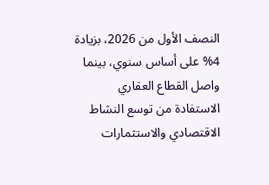النصف الأول من 2026، بزيادة 4% على أساس سنوي، بينما واصل القطاع العقاري الاستفادة من توسع النشاط الاقتصادي والاستثمارات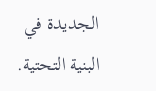الجديدة في البنية التحتية.